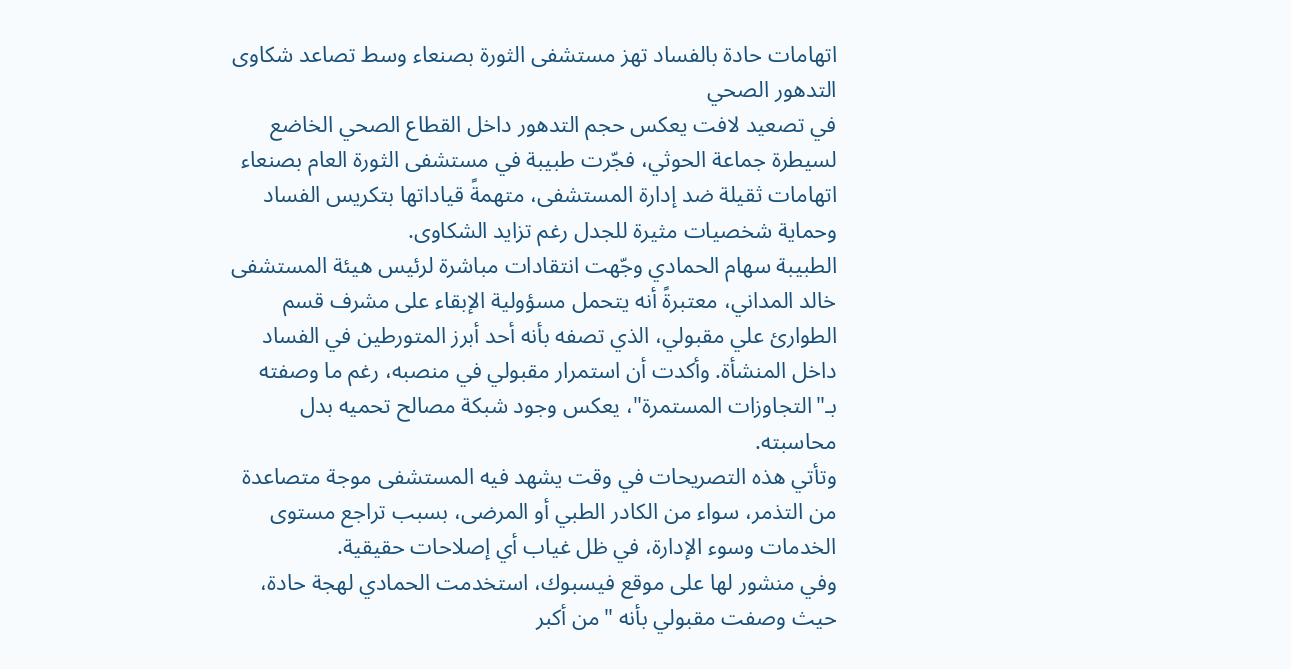اتهامات حادة بالفساد تهز مستشفى الثورة بصنعاء وسط تصاعد شكاوى التدهور الصحي
في تصعيد لافت يعكس حجم التدهور داخل القطاع الصحي الخاضع لسيطرة جماعة الحوثي، فجّرت طبيبة في مستشفى الثورة العام بصنعاء اتهامات ثقيلة ضد إدارة المستشفى، متهمةً قياداتها بتكريس الفساد وحماية شخصيات مثيرة للجدل رغم تزايد الشكاوى.
الطبيبة سهام الحمادي وجّهت انتقادات مباشرة لرئيس هيئة المستشفى خالد المداني، معتبرةً أنه يتحمل مسؤولية الإبقاء على مشرف قسم الطوارئ علي مقبولي، الذي تصفه بأنه أحد أبرز المتورطين في الفساد داخل المنشأة. وأكدت أن استمرار مقبولي في منصبه، رغم ما وصفته بـ"التجاوزات المستمرة"، يعكس وجود شبكة مصالح تحميه بدل محاسبته.
وتأتي هذه التصريحات في وقت يشهد فيه المستشفى موجة متصاعدة من التذمر، سواء من الكادر الطبي أو المرضى، بسبب تراجع مستوى الخدمات وسوء الإدارة، في ظل غياب أي إصلاحات حقيقية.
وفي منشور لها على موقع فيسبوك، استخدمت الحمادي لهجة حادة، حيث وصفت مقبولي بأنه "من أكبر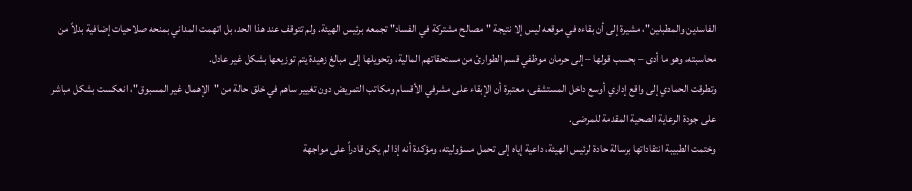الفاسدين والمطبلين"، مشيرة إلى أن بقاءه في موقعه ليس إلا نتيجة "مصالح مشتركة في الفساد" تجمعه برئيس الهيئة. ولم تتوقف عند هذا الحد، بل اتهمت المداني بمنحه صلاحيات إضافية بدلاً من محاسبته، وهو ما أدى – بحسب قولها – إلى حرمان موظفي قسم الطوارئ من مستحقاتهم المالية، وتحويلها إلى مبالغ زهيدة يتم توزيعها بشكل غير عادل.
وتطرقت الحمادي إلى واقع إداري أوسع داخل المستشفى، معتبرة أن الإبقاء على مشرفي الأقسام ومكاتب التمريض دون تغيير ساهم في خلق حالة من "الإهمال غير المسبوق"، انعكست بشكل مباشر على جودة الرعاية الصحية المقدمة للمرضى.
وختمت الطبيبة انتقاداتها برسالة حادة لرئيس الهيئة، داعية إياه إلى تحمل مسؤوليته، ومؤكدة أنه إذا لم يكن قادراً على مواجهة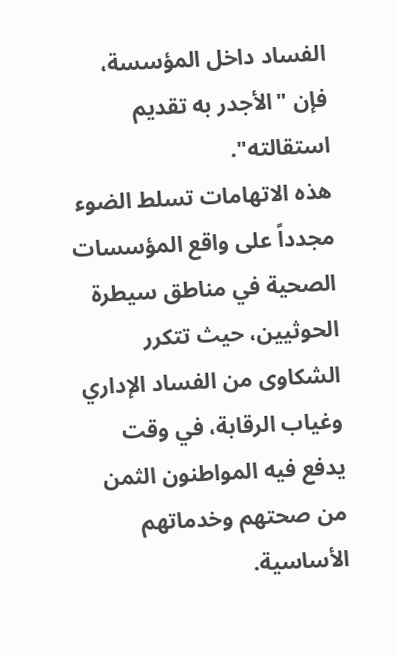الفساد داخل المؤسسة، فإن "الأجدر به تقديم استقالته".
هذه الاتهامات تسلط الضوء مجدداً على واقع المؤسسات الصحية في مناطق سيطرة الحوثيين، حيث تتكرر الشكاوى من الفساد الإداري وغياب الرقابة، في وقت يدفع فيه المواطنون الثمن من صحتهم وخدماتهم الأساسية.